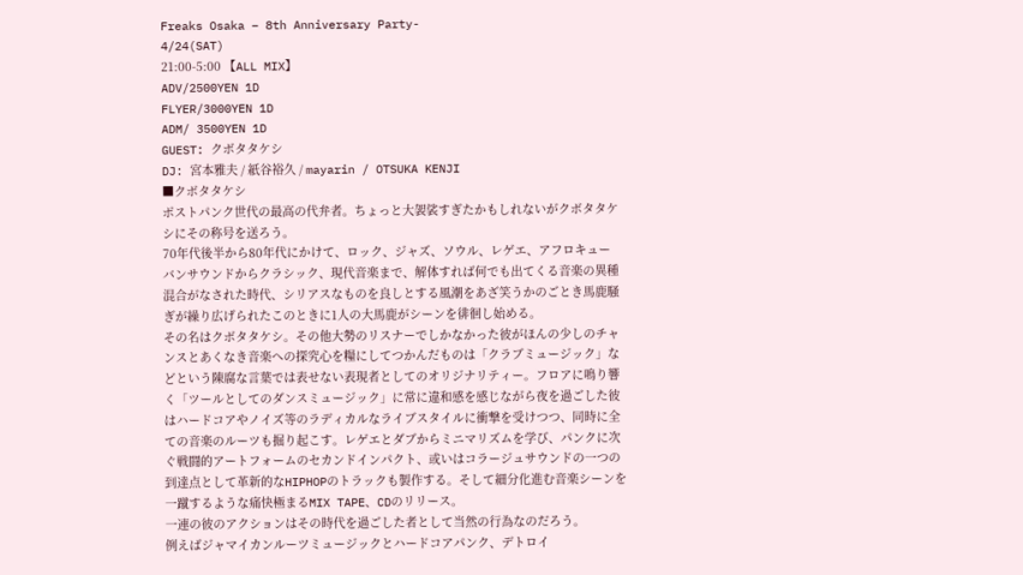Freaks Osaka – 8th Anniversary Party-
4/24(SAT)
21:00-5:00 【ALL MIX】
ADV/2500YEN 1D
FLYER/3000YEN 1D
ADM/ 3500YEN 1D
GUEST: クボタタケシ
DJ: 宮本雅夫 / 紙谷裕久 / mayarin / OTSUKA KENJI
■クボタタケシ
ポストパンク世代の最高の代弁者。ちょっと大袈裟すぎたかもしれないがクボタタケ
シにその称号を送ろう。
70年代後半から80年代にかけて、ロック、ジャズ、ソウル、レゲエ、アフロキュー
バンサウンドからクラシック、現代音楽まで、解体すれば何でも出てくる音楽の異種
混合がなされた時代、シリアスなものを良しとする風潮をあざ笑うかのごとき馬鹿騒
ぎが繰り広げられたこのときに1人の大馬鹿がシーンを徘徊し始める。
その名はクボタタケシ。その他大勢のリスナーでしかなかった彼がほんの少しのチャ
ンスとあくなき音楽への探究心を糧にしてつかんだものは「クラブミュージック」な
どという陳腐な言葉では表せない表現者としてのオリジナリティー。フロアに鳴り響
く「ツールとしてのダンスミュージック」に常に違和感を感じながら夜を過ごした彼
はハードコアやノイズ等のラディカルなライブスタイルに衝撃を受けつつ、同時に全
ての音楽のルーツも掘り起こす。レゲエとダブからミニマリズムを学び、パンクに次
ぐ戦闘的アートフォームのセカンドインパクト、或いはコラージュサウンドの一つの
到達点として革新的なHIPHOPのトラックも製作する。そして細分化進む音楽シーンを
一蹴するような痛快極まるMIX TAPE、CDのリリース。
一連の彼のアクションはその時代を過ごした者として当然の行為なのだろう。
例えばジャマイカンルーツミュージックとハードコアパンク、デトロイ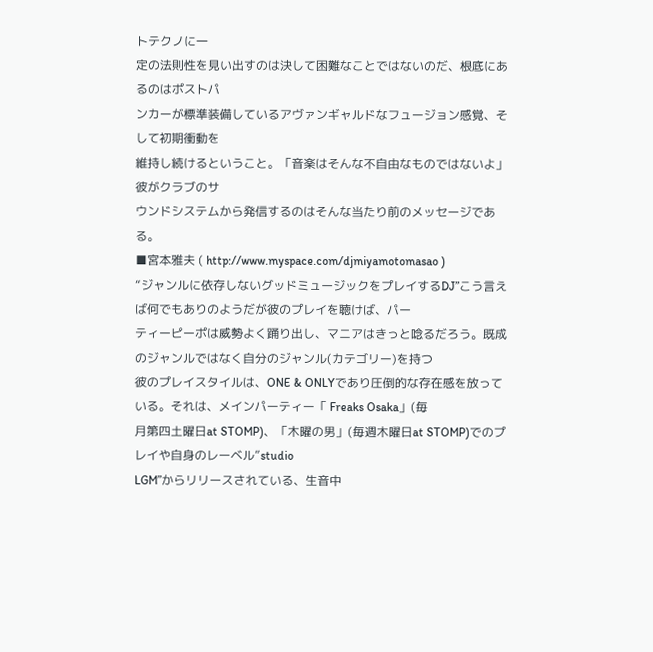トテクノに一
定の法則性を見い出すのは決して困難なことではないのだ、根底にあるのはポストパ
ンカーが標準装備しているアヴァンギャルドなフュージョン感覚、そして初期衝動を
維持し続けるということ。「音楽はそんな不自由なものではないよ」彼がクラブのサ
ウンドシステムから発信するのはそんな当たり前のメッセージである。
■宮本雅夫 ( http://www.myspace.com/djmiyamotomasao )
“ジャンルに依存しないグッドミュージックをプレイするDJ”こう言えば何でもありのようだが彼のプレイを聴けば、パー
ティーピーポは威勢よく踊り出し、マニアはきっと唸るだろう。既成のジャンルではなく自分のジャンル(カテゴリー)を持つ
彼のプレイスタイルは、ONE & ONLYであり圧倒的な存在感を放っている。それは、メインパーティー「 Freaks Osaka」(毎
月第四土曜日at STOMP)、「木曜の男」(毎週木曜日at STOMP)でのプレイや自身のレーベル”studio
LGM”からリリースされている、生音中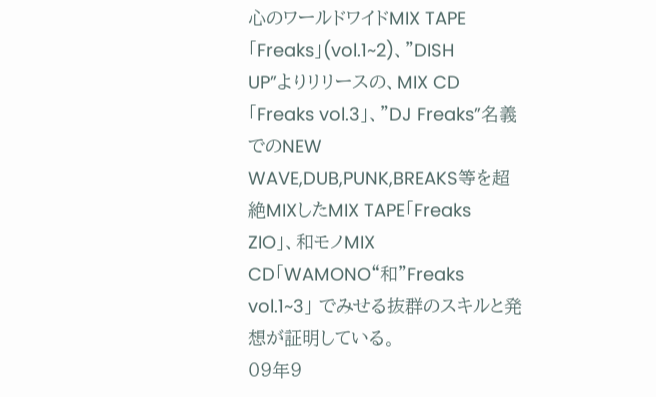心のワールドワイドMIX TAPE「Freaks」(vol.1~2)、”DISH
UP”よりリリースの、MIX CD「Freaks vol.3」、”DJ Freaks”名義でのNEW
WAVE,DUB,PUNK,BREAKS等を超絶MIXしたMIX TAPE「Freaks ZIO」、和モノMIX
CD「WAMONO“和”Freaks vol.1~3」 でみせる抜群のスキルと発想が証明している。
09年9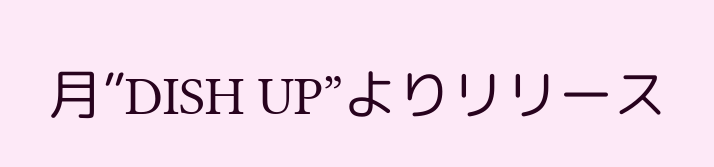月”DISH UP”よりリリース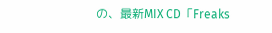の、最新MIX CD「Freaks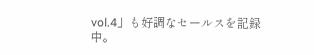vol.4」も好調なセールスを記録中。